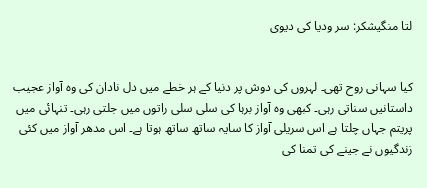لتا منگیشکر: سر ودیا کی دیوی


کیا سہانی روح تھی۔ لہروں کی دوش پر دنیا کے ہر خطے میں دل نادان کی وہ آواز عجیب داستانیں سناتی رہی۔ کبھی وہ آواز برہا کی سلی سلی راتوں میں جلتی رہی۔ تنہائی میں پریتم جہاں چلتا ہے اس سریلی آواز کا سایہ ساتھ ساتھ ہوتا ہے۔ اس مدھر آواز میں کئی زندگیوں نے جینے کی تمنا کی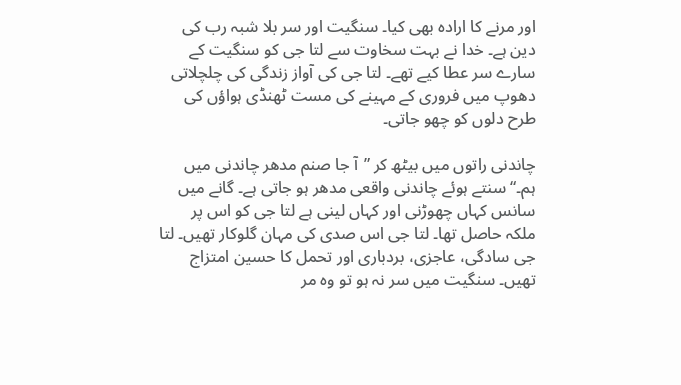اور مرنے کا ارادہ بھی کیا۔ سنگیت اور سر بلا شبہ رب کی دین ہے۔ خدا نے بہت سخاوت سے لتا جی کو سنگیت کے سارے سر عطا کیے تھے۔ لتا جی کی آواز زندگی کی چلچلاتی دھوپ میں فروری کے مہینے کی مست ٹھنڈی ہواؤں کی طرح دلوں کو چھو جاتی۔

چاندنی راتوں میں بیٹھ کر ”آ جا صنم مدھر چاندنی میں ہم۔“ سنتے ہوئے چاندنی واقعی مدھر ہو جاتی ہے۔ گانے میں سانس کہاں چھوڑنی اور کہاں لینی ہے لتا جی کو اس پر ملکہ حاصل تھا۔ لتا جی اس صدی کی مہان گلوکار تھیں۔ لتا جی سادگی، عاجزی، بردباری اور تحمل کا حسین امتزاج تھیں۔ سنگیت میں سر نہ ہو تو وہ مر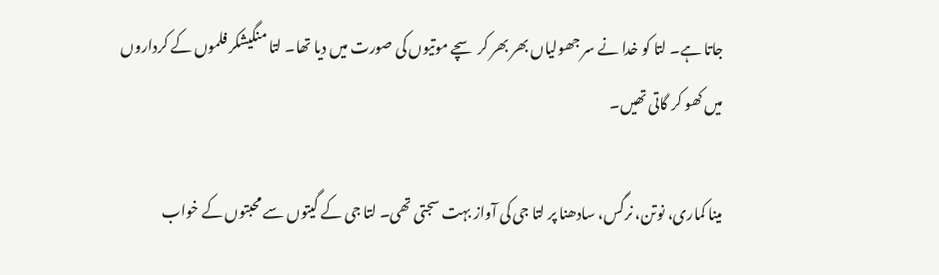جاتا ہے۔ لتا کو خدا نے سر جھولیاں بھر بھر کر سچے موتیوں کی صورت میں دیا تھا۔ لتا منگیشکر فلموں کے کرداروں میں کھو کر گاتی تھیں۔

مینا کماری، نوتن، نرگس، سادھنا پر لتا جی کی آواز بہت سجتی تھی۔ لتا جی کے گیتوں سے محبتوں کے خواب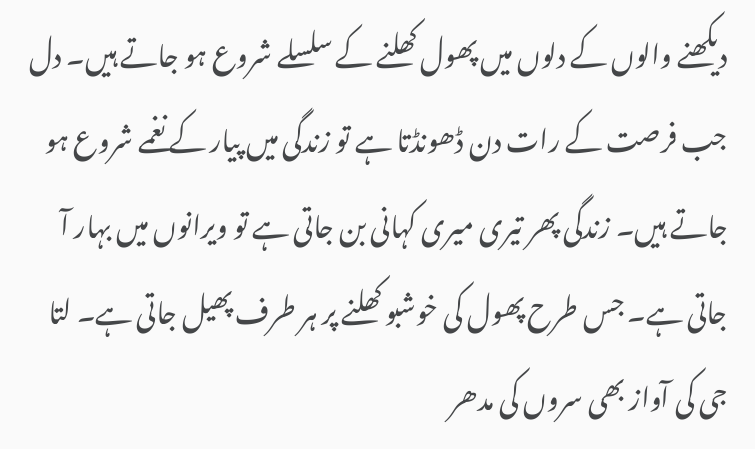دیکھنے والوں کے دلوں میں پھول کھلنے کے سلسلے شروع ہو جاتے ہیں۔ دل جب فرصت کے رات دن ڈھونڈتا ہے تو زندگی میں پیار کے نغمے شروع ہو جاتے ہیں۔ زندگی پھر تیری میری کہانی بن جاتی ہے تو ویرانوں میں بہار آ جاتی ہے۔ جس طرح پھول کی خوشبو کھلنے پر ہر طرف پھیل جاتی ہے۔ لتا جی کی آواز بھی سروں کی مدھر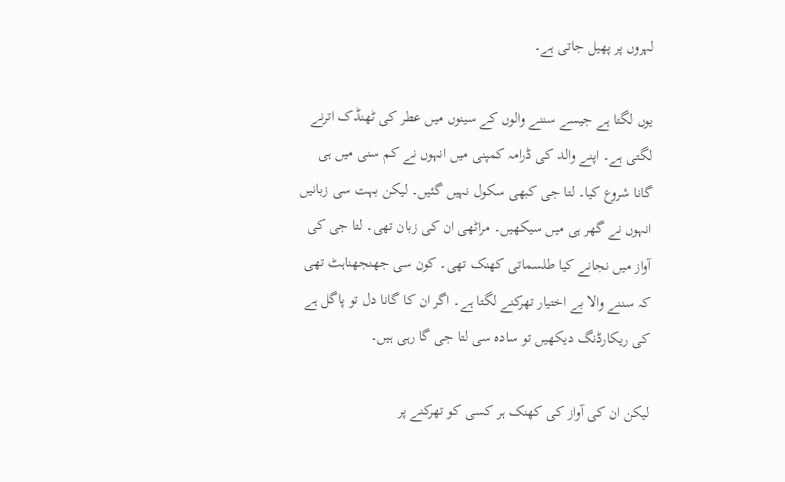لہروں پر پھیل جاتی ہے۔

یوں لگتا ہے جیسے سننے والوں کے سینوں میں عطر کی ٹھنڈک اترنے لگتی ہے۔ اپنے والد کی ڈرامہ کمپنی میں انہوں نے کم سنی میں ہی گانا شروع کیا۔ لتا جی کبھی سکول نہیں گئیں۔ لیکن بہت سی زبانیں انہوں نے گھر ہی میں سیکھیں۔ مراٹھی ان کی زبان تھی۔ لتا جی کی آواز میں نجانے کیا طلسماتی کھنک تھی۔ کون سی جھنجھناہٹ تھی کہ سننے والا بے اختیار تھرکنے لگتا ہے۔ اگر ان کا گانا دل تو پاگل ہے کی ریکارڈنگ دیکھیں تو سادہ سی لتا جی گا رہی ہیں۔

لیکن ان کی آواز کی کھنک ہر کسی کو تھرکنے پر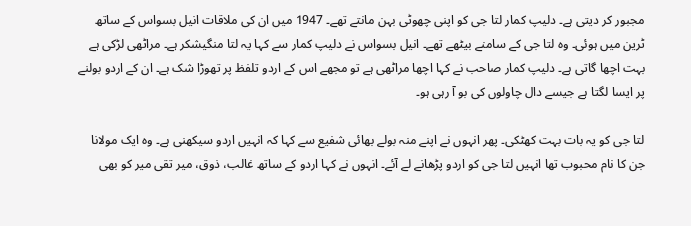مجبور کر دیتی ہے۔ دلیپ کمار لتا جی کو اپنی چھوٹی بہن مانتے تھے۔ 1947 میں ان کی ملاقات انیل بسواس کے ساتھ ٹرین میں ہوئی۔ وہ لتا جی کے سامنے بیٹھے تھے۔ انیل بسواس نے دلیپ کمار سے کہا یہ لتا منگیشکر ہے۔ مراٹھی لڑکی ہے بہت اچھا گاتی ہے۔ دلیپ کمار صاحب نے کہا اچھا مراٹھی ہے تو مجھے اس کے اردو تلفظ پر تھوڑا شک ہے۔ ان کے اردو بولنے پر ایسا لگتا ہے جیسے دال چاولوں کی بو آ رہی ہو۔

لتا جی کو یہ بات بہت کھٹکی۔ پھر انہوں نے اپنے منہ بولے بھائی شفیع سے کہا کہ انہیں اردو سیکھنی ہے۔ وہ ایک مولانا جن کا نام محبوب تھا انہیں لتا جی کو اردو پڑھانے لے آئے۔ انہوں نے کہا اردو کے ساتھ غالب، ذوق، میر تقی میر کو بھی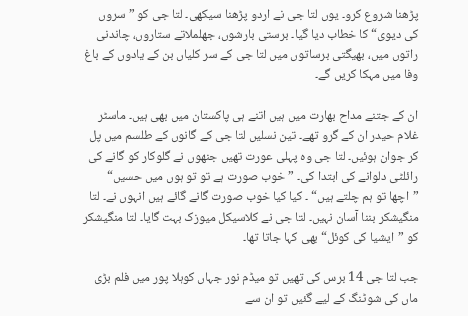پڑھنا شروع کرو۔ یوں لتا جی نے اردو پڑھنا سیکھی۔ لتا جی کو ”سروں کی دیوی“ کا خطاب دیا گیا۔ برستی بارشوں، جھلملاتے ستاروں، چاندنی راتوں میں، بھیگتی برساتوں میں لتا جی کے سر کلیاں بن کے یادوں کے باغ وفا میں مہکا کریں گے۔

ان کے جتنے مداح بھارت میں ہیں اتنے ہی پاکستان میں بھی ہیں۔ ماسٹر غلام حیدر ان کے گرو تھے۔ تین نسلیں لتا جی کے گانوں کے طلسم میں پل کر جوان ہوئیں۔ لتا جی وہ پہلی عورت تھیں جنھوں نے گلوکار کو گانے کی رائلٹی دلوانے کی ابتدا کی۔ ”خوب صورت ہے تو تو ہوں میں حسیں“ ”اچھا تو ہم چلتے ہیں“ ۔ کیا کیا خوب صورت گانے گائے ہیں انہوں نے۔ لتا منگیشکر بننا آسان نہیں۔ لتا جی نے کلاسیکل میوزک بہت گایا۔ لتا منگیشکر کو ”ایشیا کی کوئل“ بھی کہا جاتا تھا۔

جب لتا جی 14 برس کی تھیں تو میڈم نور جہاں کوہلا پور میں فلم بڑی ماں کی شوٹنگ کے لیے گئیں تو ان سے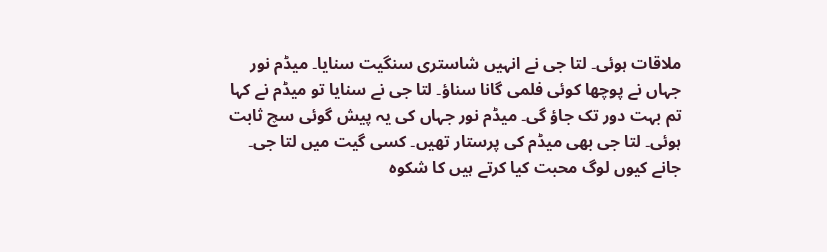ملاقات ہوئی۔ لتا جی نے انہیں شاستری سنگیت سنایا۔ میڈم نور جہاں نے پوچھا کوئی فلمی گانا سناؤ۔ لتا جی نے سنایا تو میڈم نے کہا تم بہت دور تک جاؤ گی۔ میڈم نور جہاں کی یہ پیش گوئی سچ ثابت ہوئی۔ لتا جی بھی میڈم کی پرستار تھیں۔ کسی گیت میں لتا جی۔ جانے کیوں لوگ محبت کیا کرتے ہیں کا شکوہ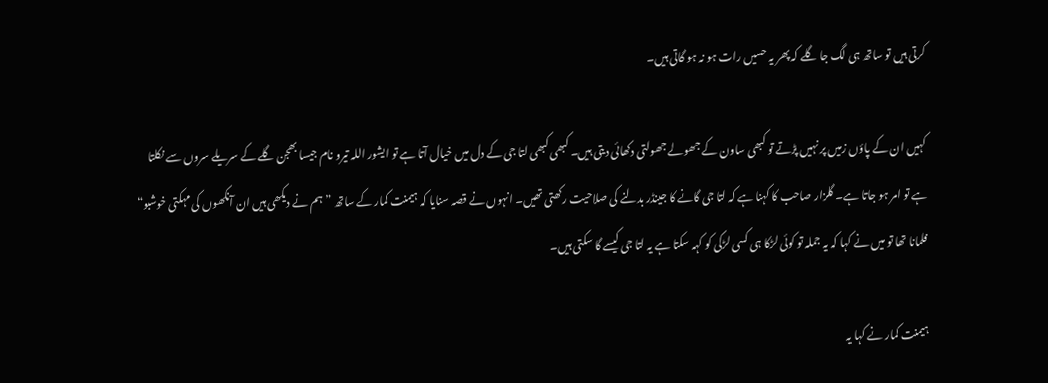کرتی ہیں تو ساتھ ہی لگ جا گلے کہ پھر یہ حسیں رات ہو نہ ہو گاتی ہیں۔

کہیں ان کے پاؤں زمیں پر نہیں پڑتے تو کبھی ساون کے جھولے جھولتی دکھائی دیتی ہیں۔ کبھی کبھی لتا جی کے دل میں خیال آتا ہے تو ایشور اللہ تیرو نام جیسا بھجن گلے کے سریلے سروں سے نکلتا ہے تو امر ہو جاتا ہے۔ گلزار صاحب کا کہنا ہے کہ لتا جی گانے کا جینڈر بدلنے کی صلاحیت رکھتی تھیں۔ انہوں نے قصہ سنایا کہ ہیمنت کمار کے ساتھ ”ہم نے دیکھی ہیں ان آنکھوں کی مہکتی خوشبو“ فلمانا تھا تو میں نے کہا کہ یہ جملہ تو کوئی لڑکا ہی کسی لڑکی کو کہہ سکتا ہے یہ لتا جی کیسے گا سکتی ہیں۔

ہیمنت کمار نے کہا یہ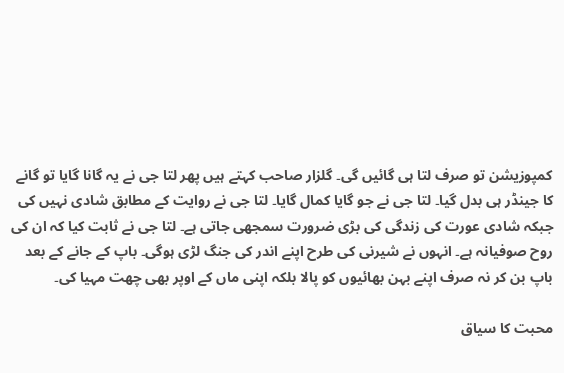کمپوزیشن تو صرف لتا ہی گائیں گی۔ گلزار صاحب کہتے ہیں پھر لتا جی نے یہ گانا گایا تو گانے کا جینڈر ہی بدل گیا۔ لتا جی نے جو گایا کمال گایا۔ لتا جی نے روایت کے مطابق شادی نہیں کی جبکہ شادی عورت کی زندگی کی بڑی ضرورت سمجھی جاتی ہے۔ لتا جی نے ثابت کیا کہ ان کی روح صوفیانہ ہے۔ انہوں نے شیرنی کی طرح اپنے اندر کی جنگ لڑی ہوگی۔ باپ کے جانے کے بعد باپ بن کر نہ صرف اپنے بہن بھائیوں کو پالا بلکہ اپنی ماں کے اوپر بھی چھت مہیا کی۔

محبت کا سیاق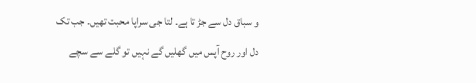و سباق دل سے جڑ تا ہے۔ لتا جی سراپا محبت تھیں۔ جب تک دل اور روح آپس میں گھلیں گے نہیں تو گلے سے سچے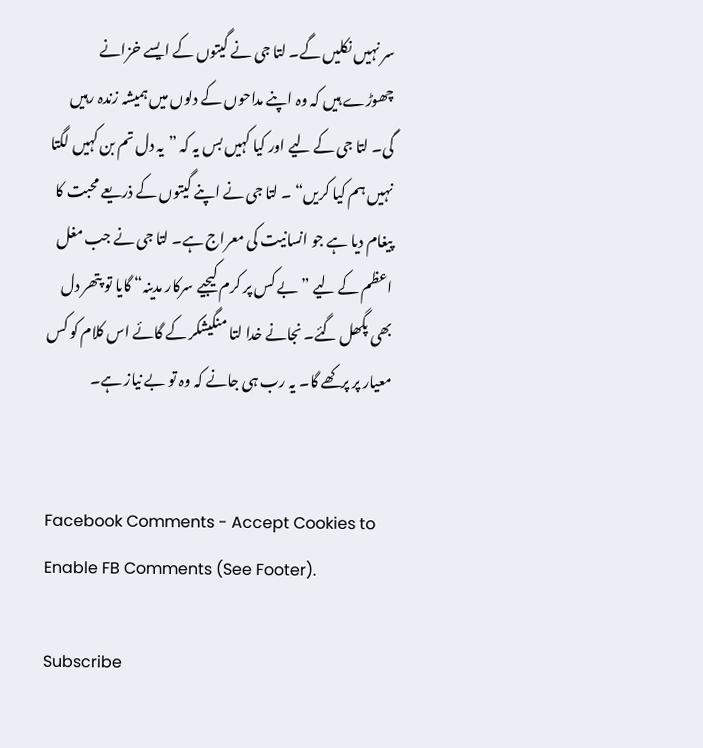سر نہیں نکلیں گے۔ لتا جی نے گیتوں کے ایسے خزانے چھوڑے ہیں کہ وہ اپنے مداحوں کے دلوں میں ہمیشہ زندہ رہیں گی۔ لتا جی کے لیے اور کیا کہیں بس یہ کہ ”یہ دل تم بن کہیں لگتا نہیں ہم کیا کریں“ ۔ لتا جی نے اپنے گیتوں کے ذریعے محبت کا پیغام دیا ہے جو انسانیت کی معراج ہے۔ لتا جی نے جب مغل اعظم کے لیے ”بے کس پر کرم کیجیے سرکار مدینہ“ گایا تو پتھر دل بھی پگھل گئے۔ نجانے خدا لتا منگیشکر کے گائے اس کلام کو کس معیار پر پرکھے گا۔ یہ رب ہی جانے کہ وہ تو بے نیاز ہے۔


Facebook Comments - Accept Cookies to Enable FB Comments (See Footer).

Subscribe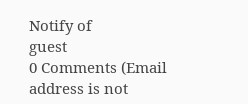Notify of
guest
0 Comments (Email address is not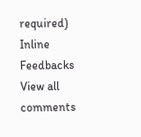required)
Inline Feedbacks
View all comments